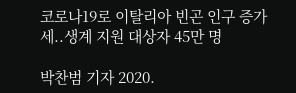코로나19로 이탈리아 빈곤 인구 증가세..생계 지원 대상자 45만 명

박찬범 기자 2020.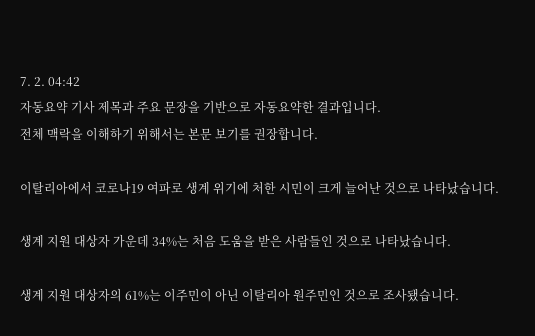7. 2. 04:42
자동요약 기사 제목과 주요 문장을 기반으로 자동요약한 결과입니다.
전체 맥락을 이해하기 위해서는 본문 보기를 권장합니다.

이탈리아에서 코로나19 여파로 생계 위기에 처한 시민이 크게 늘어난 것으로 나타났습니다.

생계 지원 대상자 가운데 34%는 처음 도움을 받은 사람들인 것으로 나타났습니다.

생계 지원 대상자의 61%는 이주민이 아닌 이탈리아 원주민인 것으로 조사됐습니다.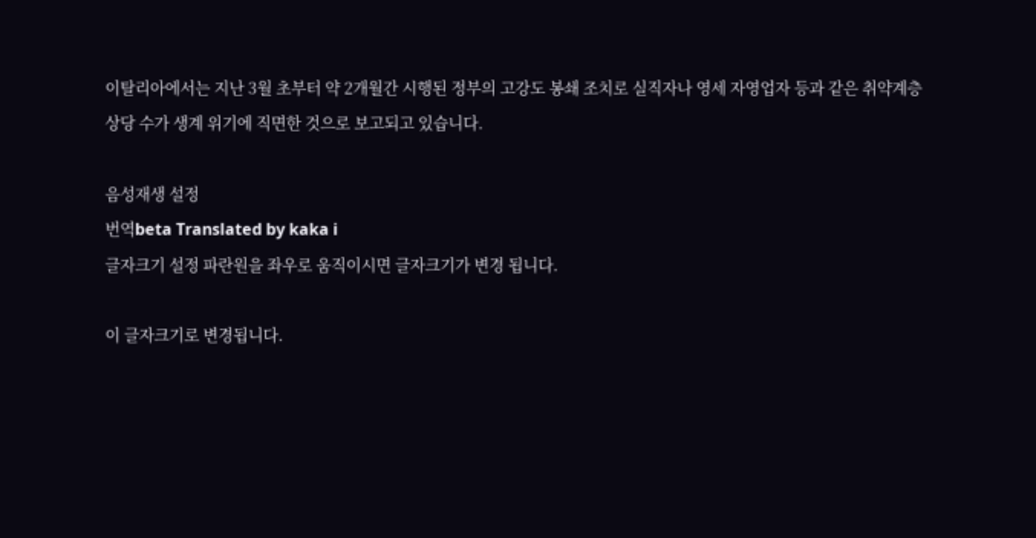이탈리아에서는 지난 3월 초부터 약 2개월간 시행된 정부의 고강도 봉쇄 조치로 실직자나 영세 자영업자 등과 같은 취약계층 상당 수가 생계 위기에 직면한 것으로 보고되고 있습니다.

음성재생 설정
번역beta Translated by kaka i
글자크기 설정 파란원을 좌우로 움직이시면 글자크기가 변경 됩니다.

이 글자크기로 변경됩니다.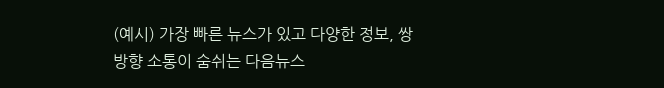(예시) 가장 빠른 뉴스가 있고 다양한 정보, 쌍방향 소통이 숨쉬는 다음뉴스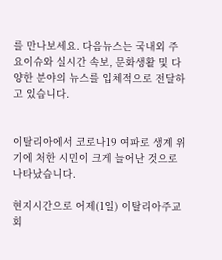를 만나보세요. 다음뉴스는 국내외 주요이슈와 실시간 속보, 문화생활 및 다양한 분야의 뉴스를 입체적으로 전달하고 있습니다.


이탈리아에서 코로나19 여파로 생계 위기에 처한 시민이 크게 늘어난 것으로 나타났습니다.

현지시간으로 어제(1일) 이탈리아주교회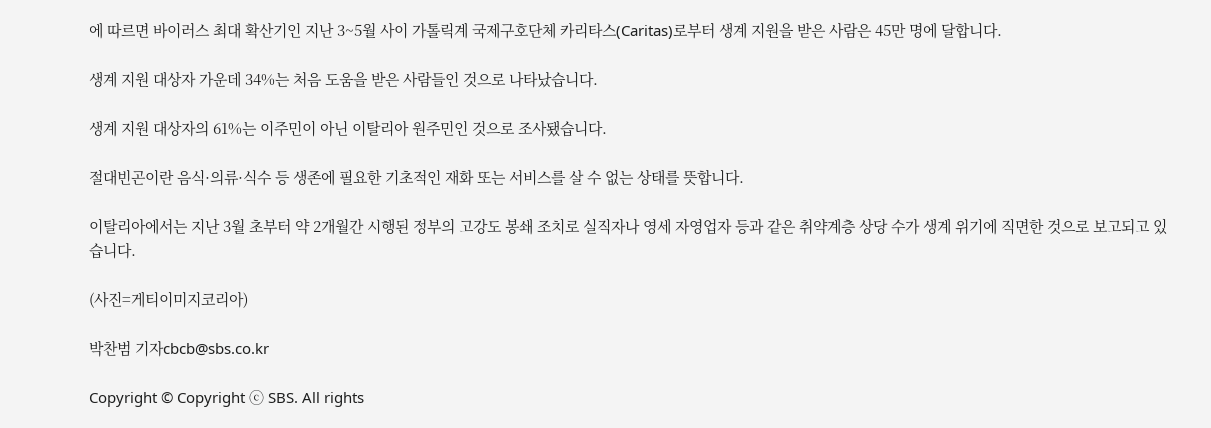에 따르면 바이러스 최대 확산기인 지난 3~5월 사이 가톨릭계 국제구호단체 카리타스(Caritas)로부터 생계 지원을 받은 사람은 45만 명에 달합니다.

생계 지원 대상자 가운데 34%는 처음 도움을 받은 사람들인 것으로 나타났습니다.

생계 지원 대상자의 61%는 이주민이 아닌 이탈리아 원주민인 것으로 조사됐습니다.

절대빈곤이란 음식·의류·식수 등 생존에 필요한 기초적인 재화 또는 서비스를 살 수 없는 상태를 뜻합니다.

이탈리아에서는 지난 3월 초부터 약 2개월간 시행된 정부의 고강도 봉쇄 조치로 실직자나 영세 자영업자 등과 같은 취약계층 상당 수가 생계 위기에 직면한 것으로 보고되고 있습니다.

(사진=게티이미지코리아)

박찬범 기자cbcb@sbs.co.kr

Copyright © Copyright ⓒ SBS. All rights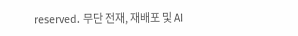reserved. 무단 전재, 재배포 및 AI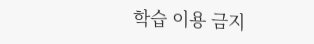학습 이용 금지